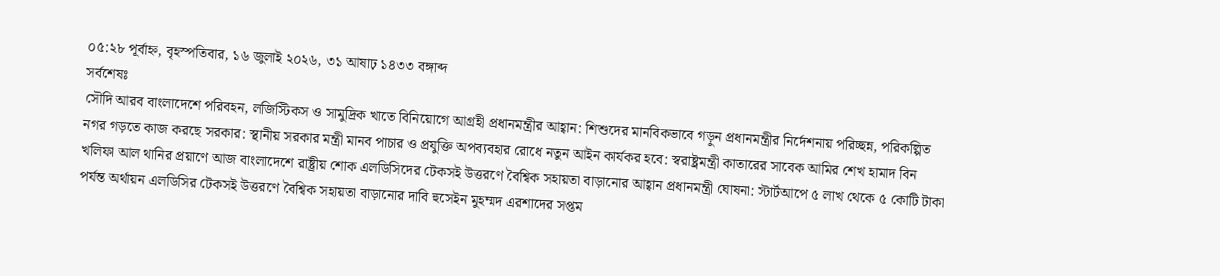০৫:২৮ পূর্বাহ্ন, বৃহস্পতিবার, ১৬ জুলাই ২০২৬, ৩১ আষাঢ় ১৪৩৩ বঙ্গাব্দ
সর্বশেষঃ
সৌদি আরব বাংলাদেশে পরিবহন, লজিস্টিকস ও সামুদ্রিক খাতে বিনিয়োগে আগ্রহী প্রধানমন্ত্রীর আহ্বান: শিশুদের মানবিকভাবে গড়ুন প্রধানমন্ত্রীর নির্দেশনায় পরিচ্ছন্ন, পরিকল্পিত নগর গড়তে কাজ করছে সরকার: স্থানীয় সরকার মন্ত্রী মানব পাচার ও প্রযুক্তি অপব্যবহার রোধে নতুন আইন কার্যকর হবে: স্বরাষ্ট্রমন্ত্রী কাতারের সাবেক আমির শেখ হামাদ বিন খলিফা আল থানির প্রয়াণে আজ বাংলাদেশে রাষ্ট্রীয় শোক এলডিসিদের টেকসই উত্তরণে বৈশ্বিক সহায়তা বাড়ানোর আহ্বান প্রধানমন্ত্রী ঘোষনা: স্টার্টআপে ৫ লাখ থেকে ৫ কোটি টাকা পর্যন্ত অর্থায়ন এলডিসির টেকসই উত্তরণে বৈশ্বিক সহায়তা বাড়ানোর দাবি হুসেইন মুহম্মদ এরশাদের সপ্তম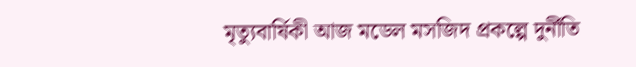মৃত্যুবার্ষিকী আজ মডেল মসজিদ প্রকল্পে দুর্নীতি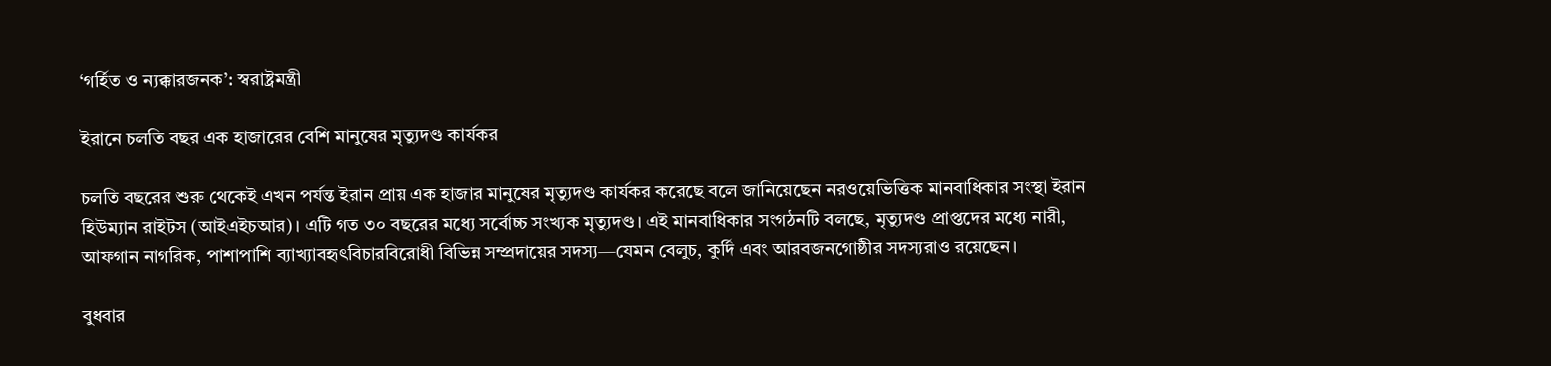‘গর্হিত ও ন্যক্কারজনক’: স্বরাষ্ট্রমন্ত্রী

ইরানে চলতি বছর এক হাজারের বেশি মানুষের মৃত্যুদণ্ড কার্যকর

চলতি বছরের শুরু থেকেই এখন পর্যন্ত ইরান প্রায় এক হাজার মানুষের মৃত্যুদণ্ড কার্যকর করেছে বলে জানিয়েছেন নরওয়েভিত্তিক মানবাধিকার সংস্থা ইরান হিউম্যান রাইটস (আইএইচআর)। এটি গত ৩০ বছরের মধ্যে সর্বোচ্চ সংখ্যক মৃত্যুদণ্ড। এই মানবাধিকার সংগঠনটি বলছে, মৃত্যুদণ্ড প্রাপ্তদের মধ্যে নারী, আফগান নাগরিক, পাশাপাশি ব্যাখ্যাবহৃৎবিচারবিরোধী বিভিন্ন সম্প্রদায়ের সদস্য—যেমন বেলুচ, কুর্দি এবং আরবজনগোষ্ঠীর সদস্যরাও রয়েছেন।

বুধবার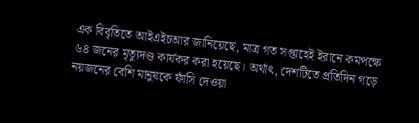এক বিবৃতিতে আইএইচআর জানিয়েছে, মাত্র গত সপ্তাহেই ইরানে কমপক্ষে ৬৪ জনের মৃত্যুদণ্ড কার্যকর করা হয়েছে। অর্থাৎ, দেশটিতে প্রতিদিন গড়ে নয়জনের বেশি মানুষকে ফাঁসি দেওয়া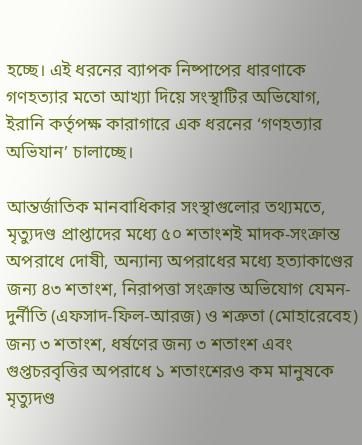হচ্ছে। এই ধরনের ব্যাপক নিষ্পাপের ধারণাকে গণহত্যার মতো আখ্যা দিয়ে সংস্থাটির অভিযোগ, ইরানি কর্তৃপক্ষ কারাগারে এক ধরনের ‘গণহত্যার অভিযান’ চালাচ্ছে।

আন্তর্জাতিক মানবাধিকার সংস্থাগুলোর তথ্যমতে, মৃত্যুদণ্ড প্রাপ্তাদের মধ্যে ৫০ শতাংশই মাদক-সংক্রান্ত অপরাধে দোষী, অন্যান্য অপরাধের মধ্যে হত্যাকাণ্ডের জন্য ৪৩ শতাংশ, নিরাপত্তা সংক্রান্ত অভিযোগ যেমন- দুর্নীতি (এফসাদ-ফিল-আরজ) ও শত্রুতা (মোহারেবেহ) জন্য ৩ শতাংশ, ধর্ষণের জন্য ৩ শতাংশ এবং গুপ্তচরবৃত্তির অপরাধে ১ শতাংশেরও কম মানুষকে মৃত্যুদণ্ড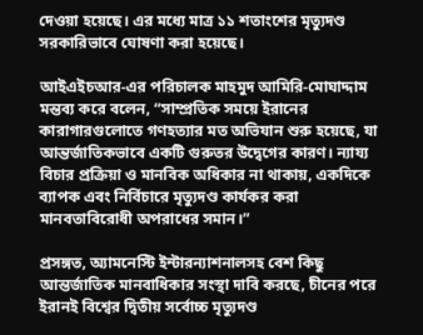দেওয়া হয়েছে। এর মধ্যে মাত্র ১১ শতাংশের মৃত্যুদণ্ড সরকারিভাবে ঘোষণা করা হয়েছে।

আইএইচআর-এর পরিচালক মাহমুদ আমিরি-মোঘাদ্দাম মন্তব্য করে বলেন, “সাম্প্রতিক সময়ে ইরানের কারাগারগুলোতে গণহত্যার মত অভিযান শুরু হয়েছে, যা আন্তর্জাতিকভাবে একটি গুরুতর উদ্বেগের কারণ। ন্যায্য বিচার প্রক্রিয়া ও মানবিক অধিকার না থাকায়, একদিকে ব্যাপক এবং নির্বিচারে মৃত্যুদণ্ড কার্যকর করা মানবতাবিরোধী অপরাধের সমান।”

প্রসঙ্গত, অ্যামনেস্টি ইন্টারন্যাশনালসহ বেশ কিছু আন্তর্জাতিক মানবাধিকার সংস্থা দাবি করছে, চীনের পরে ইরানই বিশ্বের দ্বিতীয় সর্বোচ্চ মৃত্যুদণ্ড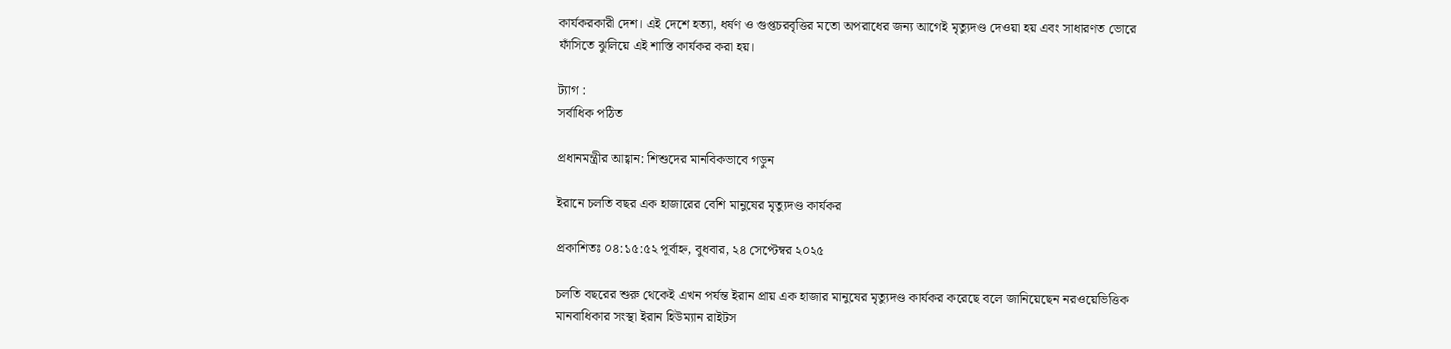কার্যকরকারী দেশ। এই দেশে হত্যা, ধর্ষণ ও গুপ্তচরবৃত্তির মতো অপরাধের জন্য আগেই মৃত্যুদণ্ড দেওয়া হয় এবং সাধারণত ভোরে ফাঁসিতে ঝুলিয়ে এই শাস্তি কার্যকর করা হয়।

ট্যাগ :
সর্বাধিক পঠিত

প্রধানমন্ত্রীর আহ্বান: শিশুদের মানবিকভাবে গড়ুন

ইরানে চলতি বছর এক হাজারের বেশি মানুষের মৃত্যুদণ্ড কার্যকর

প্রকাশিতঃ ০৪:১৫:৫২ পূর্বাহ্ন, বুধবার, ২৪ সেপ্টেম্বর ২০২৫

চলতি বছরের শুরু থেকেই এখন পর্যন্ত ইরান প্রায় এক হাজার মানুষের মৃত্যুদণ্ড কার্যকর করেছে বলে জানিয়েছেন নরওয়েভিত্তিক মানবাধিকার সংস্থা ইরান হিউম্যান রাইটস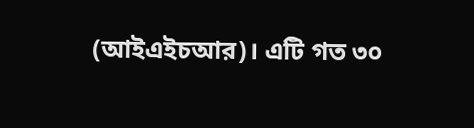(আইএইচআর)। এটি গত ৩০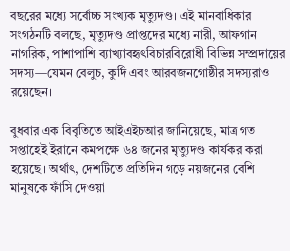বছরের মধ্যে সর্বোচ্চ সংখ্যক মৃত্যুদণ্ড। এই মানবাধিকার সংগঠনটি বলছে, মৃত্যুদণ্ড প্রাপ্তদের মধ্যে নারী, আফগান নাগরিক, পাশাপাশি ব্যাখ্যাবহৃৎবিচারবিরোধী বিভিন্ন সম্প্রদায়ের সদস্য—যেমন বেলুচ, কুর্দি এবং আরবজনগোষ্ঠীর সদস্যরাও রয়েছেন।

বুধবার এক বিবৃতিতে আইএইচআর জানিয়েছে, মাত্র গত সপ্তাহেই ইরানে কমপক্ষে ৬৪ জনের মৃত্যুদণ্ড কার্যকর করা হয়েছে। অর্থাৎ, দেশটিতে প্রতিদিন গড়ে নয়জনের বেশি মানুষকে ফাঁসি দেওয়া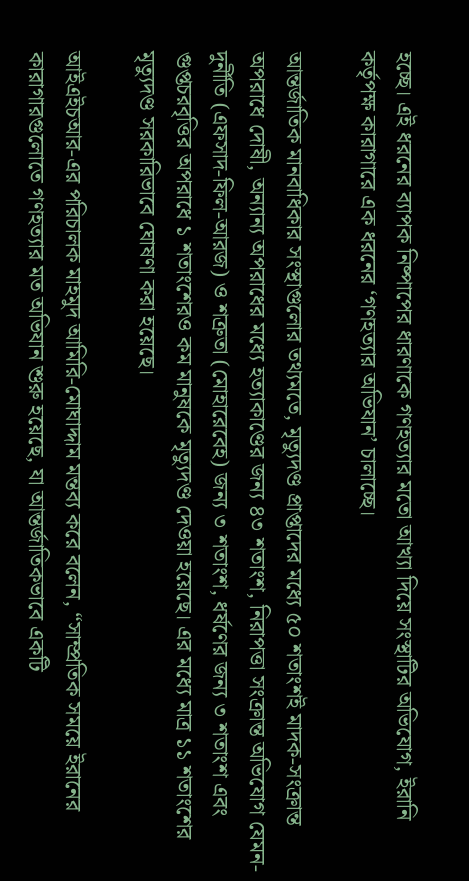হচ্ছে। এই ধরনের ব্যাপক নিষ্পাপের ধারণাকে গণহত্যার মতো আখ্যা দিয়ে সংস্থাটির অভিযোগ, ইরানি কর্তৃপক্ষ কারাগারে এক ধরনের ‘গণহত্যার অভিযান’ চালাচ্ছে।

আন্তর্জাতিক মানবাধিকার সংস্থাগুলোর তথ্যমতে, মৃত্যুদণ্ড প্রাপ্তাদের মধ্যে ৫০ শতাংশই মাদক-সংক্রান্ত অপরাধে দোষী, অন্যান্য অপরাধের মধ্যে হত্যাকাণ্ডের জন্য ৪৩ শতাংশ, নিরাপত্তা সংক্রান্ত অভিযোগ যেমন- দুর্নীতি (এফসাদ-ফিল-আরজ) ও শত্রুতা (মোহারেবেহ) জন্য ৩ শতাংশ, ধর্ষণের জন্য ৩ শতাংশ এবং গুপ্তচরবৃত্তির অপরাধে ১ শতাংশেরও কম মানুষকে মৃত্যুদণ্ড দেওয়া হয়েছে। এর মধ্যে মাত্র ১১ শতাংশের মৃত্যুদণ্ড সরকারিভাবে ঘোষণা করা হয়েছে।

আইএইচআর-এর পরিচালক মাহমুদ আমিরি-মোঘাদ্দাম মন্তব্য করে বলেন, “সাম্প্রতিক সময়ে ইরানের কারাগারগুলোতে গণহত্যার মত অভিযান শুরু হয়েছে, যা আন্তর্জাতিকভাবে একটি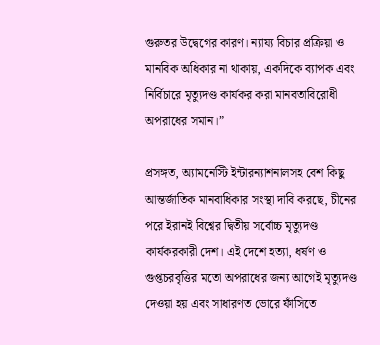গুরুতর উদ্বেগের কারণ। ন্যায্য বিচার প্রক্রিয়া ও মানবিক অধিকার না থাকায়, একদিকে ব্যাপক এবং নির্বিচারে মৃত্যুদণ্ড কার্যকর করা মানবতাবিরোধী অপরাধের সমান।”

প্রসঙ্গত, অ্যামনেস্টি ইন্টারন্যাশনালসহ বেশ কিছু আন্তর্জাতিক মানবাধিকার সংস্থা দাবি করছে, চীনের পরে ইরানই বিশ্বের দ্বিতীয় সর্বোচ্চ মৃত্যুদণ্ড কার্যকরকারী দেশ। এই দেশে হত্যা, ধর্ষণ ও গুপ্তচরবৃত্তির মতো অপরাধের জন্য আগেই মৃত্যুদণ্ড দেওয়া হয় এবং সাধারণত ভোরে ফাঁসিতে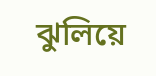ঝুলিয়ে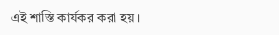এই শাস্তি কার্যকর করা হয়।